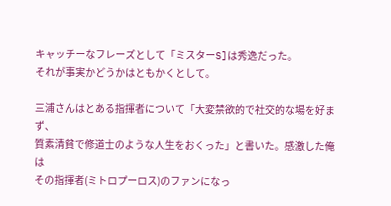キャッチーなフレーズとして「ミスターS]は秀逸だった。
それが事実かどうかはともかくとして。

三浦さんはとある指揮者について「大変禁欲的で社交的な場を好まず、
質素清貧で修道士のような人生をおくった」と書いた。感激した俺は
その指揮者(ミトロプーロス)のファンになっ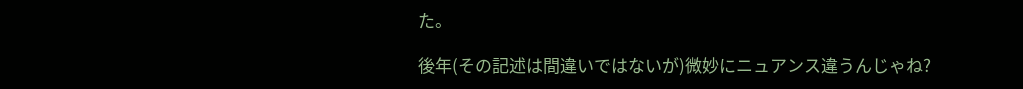た。

後年(その記述は間違いではないが)微妙にニュアンス違うんじゃね?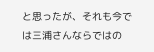と思ったが、それも今では三浦さんならではの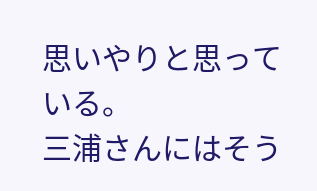思いやりと思っている。
三浦さんにはそう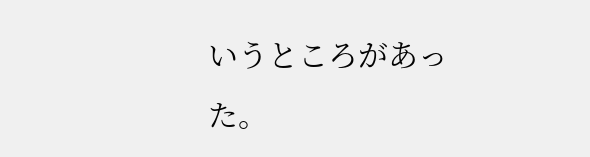いうところがあった。